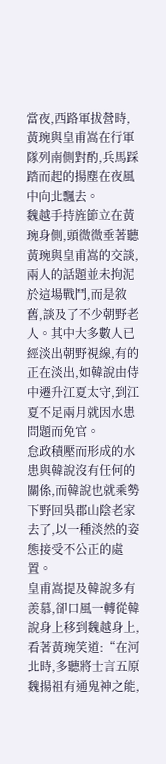當夜,西路軍拔營時,黃琬與皇甫嵩在行軍隊列南側對酌,兵馬踩踏而起的揚塵在夜風中向北飄去。
魏越手持旌節立在黃琬身側,頭微微垂著聽黃琬與皇甫嵩的交談,兩人的話題並未拘泥於這場戰鬥,而是敘舊,談及了不少朝野老人。其中大多數人已經淡出朝野視線,有的正在淡出,如韓說由侍中遷升江夏太守,到江夏不足兩月就因水患問題而免官。
怠政積壓而形成的水患與韓說沒有任何的關係,而韓說也就乘勢下野回吳郡山陰老家去了,以一種淡然的姿態接受不公正的處置。
皇甫嵩提及韓說多有羨慕,卻口風一轉從韓說身上移到魏越身上,看著黃琬笑道:“在河北時,多聽將士言五原魏揚祖有通鬼神之能,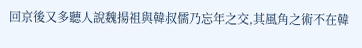回京後又多聽人說魏揚祖與韓叔儒乃忘年之交,其風角之術不在韓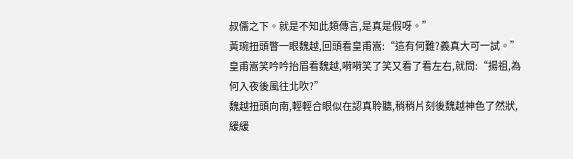叔儒之下。就是不知此類傳言,是真是假呀。”
黃琬扭頭瞥一眼魏越,回頭看皇甫嵩:“這有何難?義真大可一試。”
皇甫嵩笑吟吟抬眉看魏越,嗬嗬笑了笑又看了看左右,就問:“揚祖,為何入夜後風往北吹?”
魏越扭頭向南,輕輕合眼似在認真聆聽,稍稍片刻後魏越神色了然狀,緩緩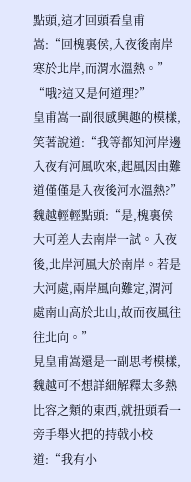點頭,這才回頭看皇甫嵩:“回槐裏侯,入夜後南岸寒於北岸,而渭水溫熱。”
“哦?這又是何道理?”
皇甫嵩一副很感興趣的模樣,笑著說道:“我等都知河岸邊入夜有河風吹來,起風因由難道僅僅是入夜後河水溫熱?”
魏越輕輕點頭:“是,槐裏侯大可差人去南岸一試。入夜後,北岸河風大於南岸。若是大河處,兩岸風向難定,渭河處南山高於北山,故而夜風往往北向。”
見皇甫嵩還是一副思考模樣,魏越可不想詳細解釋太多熱比容之類的東西,就扭頭看一旁手舉火把的持戟小校道:“我有小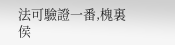法可驗證一番,槐裏侯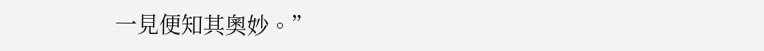一見便知其奧妙。”